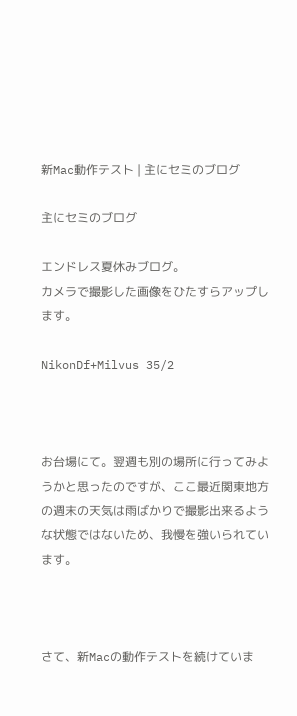新Mac動作テスト | 主にセミのブログ

主にセミのブログ

エンドレス夏休みブログ。
カメラで撮影した画像をひたすらアップします。

NikonDf+Milvus 35/2



お台場にて。翌週も別の場所に行ってみようかと思ったのですが、ここ最近関東地方の週末の天気は雨ばかりで撮影出来るような状態ではないため、我慢を強いられています。



さて、新Macの動作テストを続けていま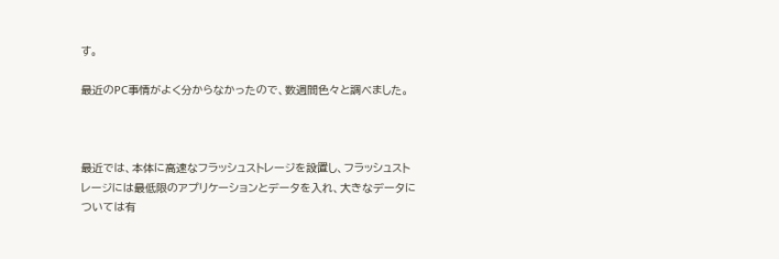す。

最近のPC事情がよく分からなかったので、数週間色々と調べました。



最近では、本体に高速なフラッシュストレージを設置し、フラッシュストレージには最低限のアプリケーションとデータを入れ、大きなデータについては有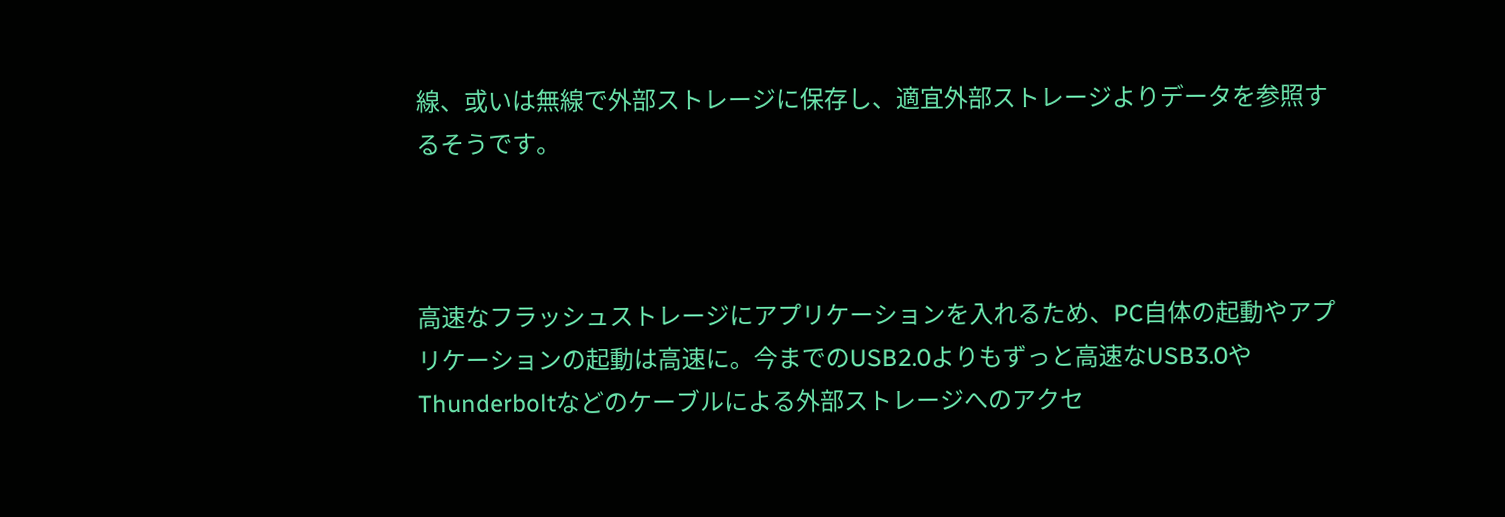線、或いは無線で外部ストレージに保存し、適宜外部ストレージよりデータを参照するそうです。



高速なフラッシュストレージにアプリケーションを入れるため、PC自体の起動やアプリケーションの起動は高速に。今までのUSB2.0よりもずっと高速なUSB3.0やThunderboltなどのケーブルによる外部ストレージへのアクセ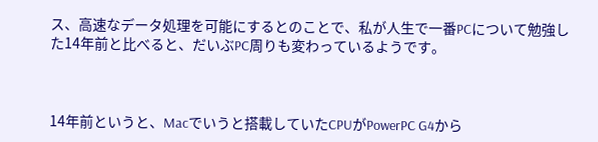ス、高速なデータ処理を可能にするとのことで、私が人生で一番PCについて勉強した14年前と比べると、だいぶPC周りも変わっているようです。



14年前というと、Macでいうと搭載していたCPUがPowerPC G4から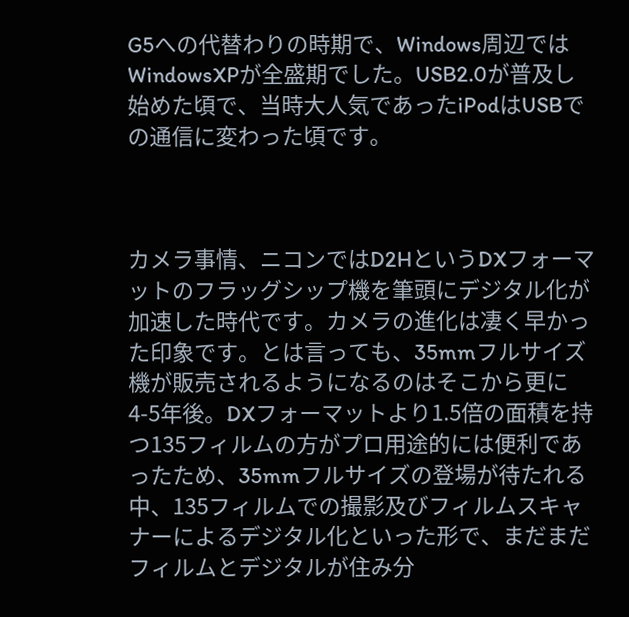G5への代替わりの時期で、Windows周辺ではWindowsXPが全盛期でした。USB2.0が普及し始めた頃で、当時大人気であったiPodはUSBでの通信に変わった頃です。



カメラ事情、ニコンではD2HというDXフォーマットのフラッグシップ機を筆頭にデジタル化が加速した時代です。カメラの進化は凄く早かった印象です。とは言っても、35mmフルサイズ機が販売されるようになるのはそこから更に4-5年後。DXフォーマットより1.5倍の面積を持つ135フィルムの方がプロ用途的には便利であったため、35mmフルサイズの登場が待たれる中、135フィルムでの撮影及びフィルムスキャナーによるデジタル化といった形で、まだまだフィルムとデジタルが住み分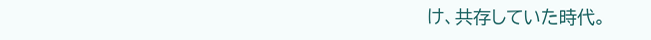け、共存していた時代。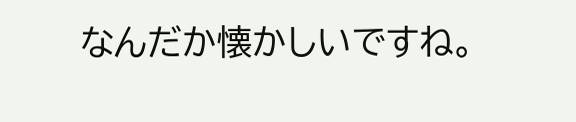なんだか懐かしいですね。